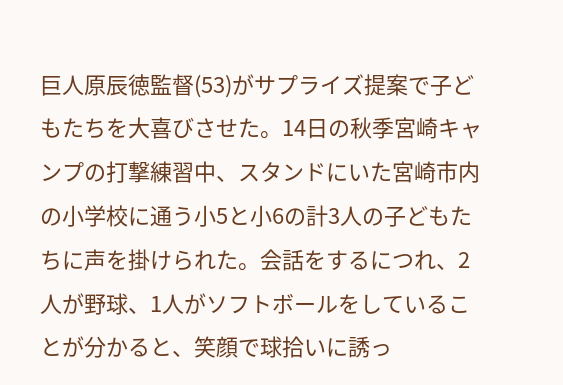巨人原辰徳監督(53)がサプライズ提案で子どもたちを大喜びさせた。14日の秋季宮崎キャンプの打撃練習中、スタンドにいた宮崎市内の小学校に通う小5と小6の計3人の子どもたちに声を掛けられた。会話をするにつれ、2人が野球、1人がソフトボールをしていることが分かると、笑顔で球拾いに誘っ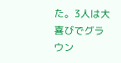た。3人は大喜びでグラウン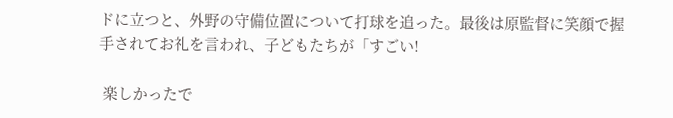ドに立つと、外野の守備位置について打球を追った。最後は原監督に笑顔で握手されてお礼を言われ、子どもたちが「すごい!

 楽しかったで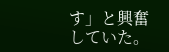す」と興奮していた。